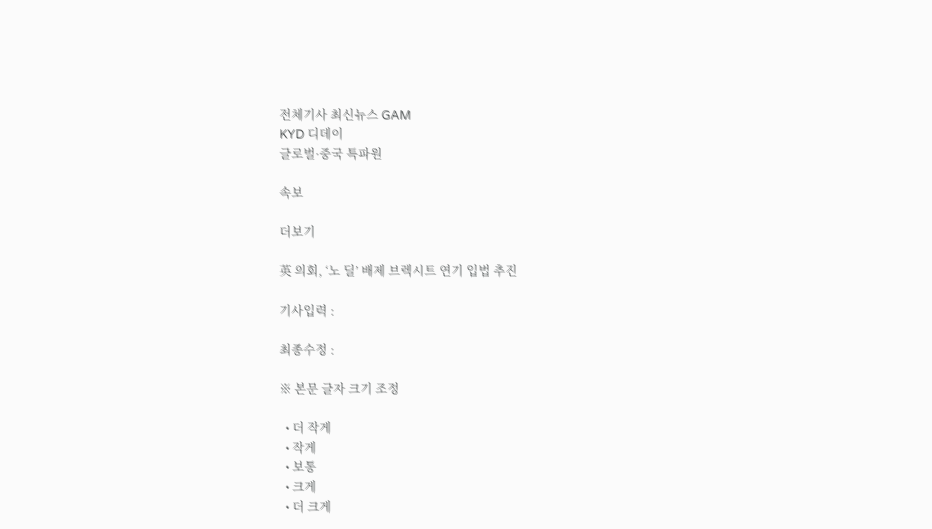전체기사 최신뉴스 GAM
KYD 디데이
글로벌·중국 특파원

속보

더보기

英 의회, ‘노 딜’ 배제 브렉시트 연기 입법 추진

기사입력 :

최종수정 :

※ 본문 글자 크기 조정

  • 더 작게
  • 작게
  • 보통
  • 크게
  • 더 크게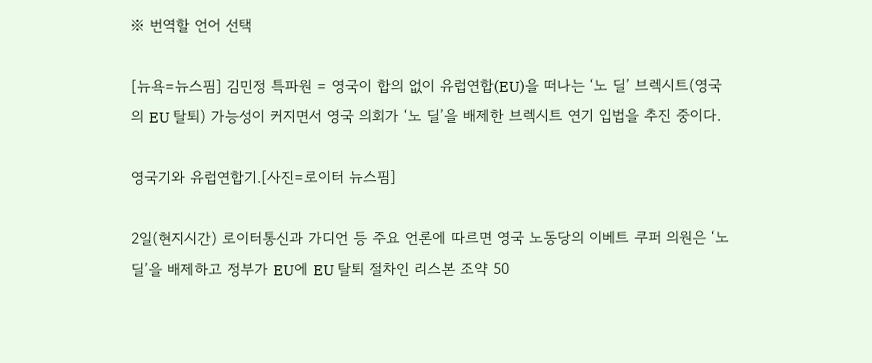※ 번역할 언어 선택

[뉴욕=뉴스핌] 김민정 특파원 = 영국이 합의 없이 유럽연합(EU)을 떠나는 ‘노 딜’ 브렉시트(영국의 EU 탈퇴) 가능성이 커지면서 영국 의회가 ‘노 딜’을 배제한 브렉시트 연기 입법을 추진 중이다.

영국기와 유럽연합기.[사진=로이터 뉴스핌]

2일(현지시간) 로이터통신과 가디언 등 주요 언론에 따르면 영국 노동당의 이베트 쿠퍼 의원은 ‘노 딜’을 배제하고 정부가 EU에 EU 탈퇴 절차인 리스본 조약 50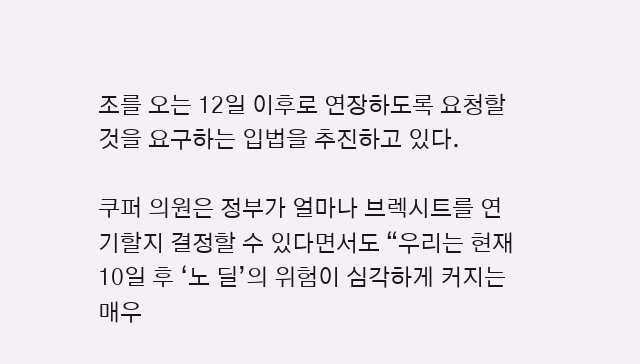조를 오는 12일 이후로 연장하도록 요청할 것을 요구하는 입법을 추진하고 있다.

쿠퍼 의원은 정부가 얼마나 브렉시트를 연기할지 결정할 수 있다면서도 “우리는 현재 10일 후 ‘노 딜’의 위험이 심각하게 커지는 매우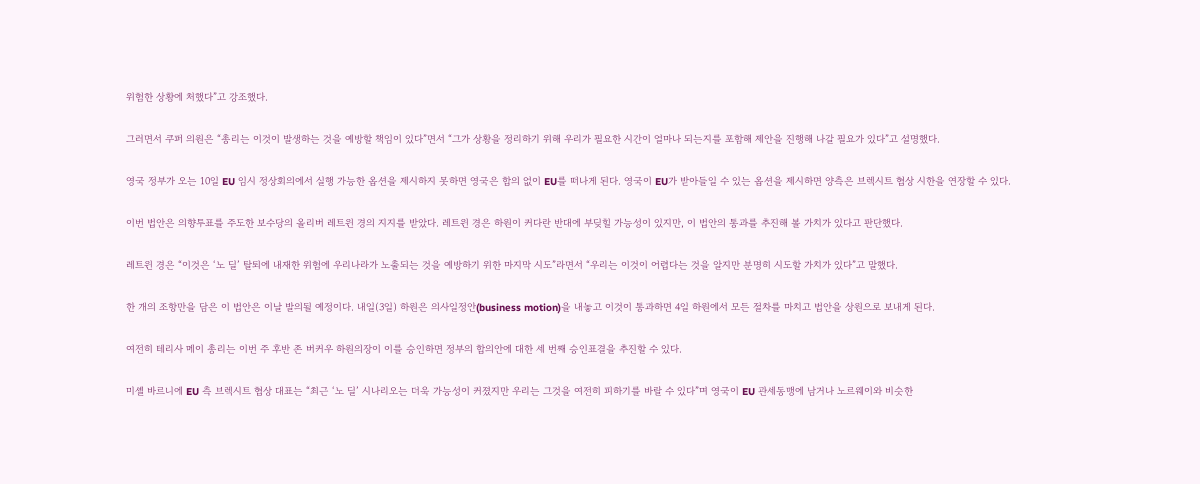위험한 상황에 처했다”고 강조했다.

그러면서 쿠퍼 의원은 “총리는 이것이 발생하는 것을 예방할 책임이 있다”면서 “그가 상황을 정리하기 위해 우리가 필요한 시간이 얼마나 되는지를 포함해 제안을 진행해 나갈 필요가 있다”고 설명했다.

영국 정부가 오는 10일 EU 임시 정상회의에서 실행 가능한 옵션을 제시하지 못하면 영국은 합의 없이 EU를 떠나게 된다. 영국이 EU가 받아들일 수 있는 옵션을 제시하면 양측은 브렉시트 협상 시한을 연장할 수 있다.

이번 법안은 의향투표를 주도한 보수당의 올리버 레트윈 경의 지지를 받았다. 레트윈 경은 하원이 커다란 반대에 부딪힐 가능성이 있지만, 이 법안의 통과를 추진해 볼 가치가 있다고 판단했다.

레트윈 경은 “이것은 ‘노 딜’ 탈퇴에 내재한 위험에 우리나라가 노출되는 것을 예방하기 위한 마지막 시도”라면서 “우리는 이것이 어렵다는 것을 알지만 분명히 시도할 가치가 있다”고 말했다.

한 개의 조항만을 담은 이 법안은 이날 발의될 예정이다. 내일(3일) 하원은 의사일정안(business motion)을 내놓고 이것이 통과하면 4일 하원에서 모든 절차를 마치고 법안을 상원으로 보내게 된다.

여전히 테리사 메이 총리는 이번 주 후반 존 버커우 하원의장이 이를 승인하면 정부의 합의안에 대한 세 번째 승인표결을 추진할 수 있다.

미셸 바르니에 EU 측 브렉시트 협상 대표는 “최근 ‘노 딜’ 시나리오는 더욱 가능성이 커졌지만 우리는 그것을 여전히 피하기를 바랄 수 있다”며 영국이 EU 관세동맹에 남거나 노르웨이와 비슷한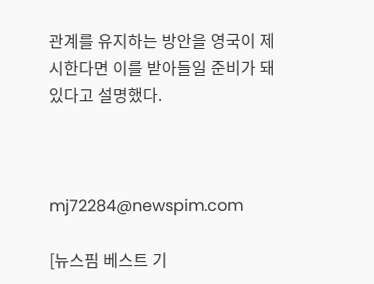관계를 유지하는 방안을 영국이 제시한다면 이를 받아들일 준비가 돼 있다고 설명했다.



mj72284@newspim.com

[뉴스핌 베스트 기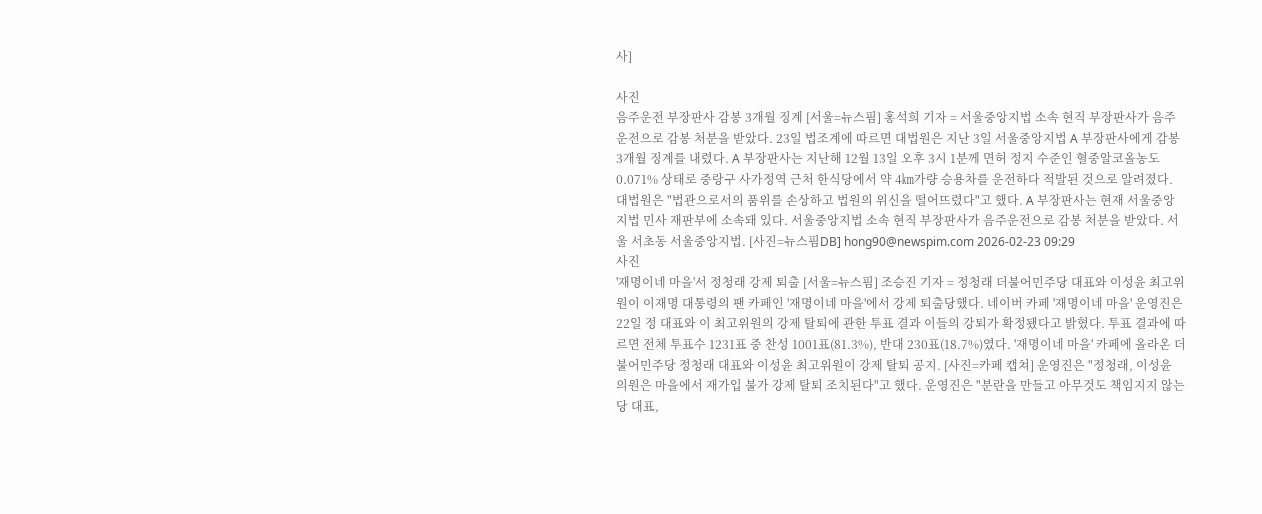사]

사진
음주운전 부장판사 감봉 3개월 징계 [서울=뉴스핌] 홍석희 기자 = 서울중앙지법 소속 현직 부장판사가 음주운전으로 감봉 처분을 받았다. 23일 법조계에 따르면 대법원은 지난 3일 서울중앙지법 A 부장판사에게 감봉 3개월 징계를 내렸다. A 부장판사는 지난해 12월 13일 오후 3시 1분께 면허 정지 수준인 혈중알코올농도 0.071% 상태로 중랑구 사가정역 근처 한식당에서 약 4㎞가량 승용차를 운전하다 적발된 것으로 알려졌다. 대법원은 "법관으로서의 품위를 손상하고 법원의 위신을 떨어뜨렸다"고 했다. A 부장판사는 현재 서울중앙지법 민사 재판부에 소속돼 있다. 서울중앙지법 소속 현직 부장판사가 음주운전으로 감봉 처분을 받았다. 서울 서초동 서울중앙지법. [사진=뉴스핌DB] hong90@newspim.com 2026-02-23 09:29
사진
'재명이네 마을'서 정청래 강제 퇴출 [서울=뉴스핌] 조승진 기자 = 정청래 더불어민주당 대표와 이성윤 최고위원이 이재명 대통령의 팬 카페인 '재명이네 마을'에서 강제 퇴출당했다. 네이버 카페 '재명이네 마을' 운영진은 22일 정 대표와 이 최고위원의 강제 탈퇴에 관한 투표 결과 이들의 강퇴가 확정됐다고 밝혔다. 투표 결과에 따르면 전체 투표수 1231표 중 찬성 1001표(81.3%), 반대 230표(18.7%)였다. '재명이네 마을' 카페에 올라온 더불어민주당 정청래 대표와 이성윤 최고위원이 강제 탈퇴 공지. [사진=카페 캡쳐] 운영진은 "정청래, 이성윤 의원은 마을에서 재가입 불가 강제 탈퇴 조치된다"고 했다. 운영진은 "분란을 만들고 아무것도 책임지지 않는 당 대표,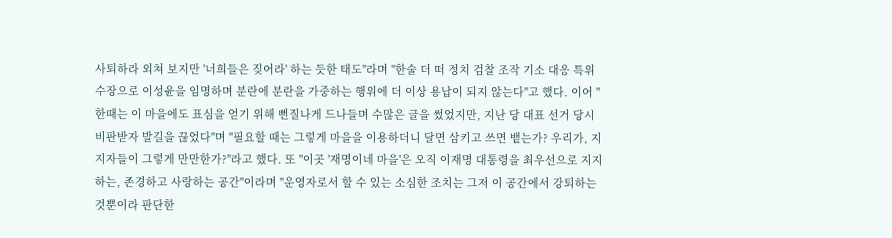사퇴하라 외쳐 보지만 '너희들은 짖어라' 하는 듯한 태도"라며 "한술 더 떠 정치 검찰 조작 기소 대응 특위 수장으로 이성윤을 임명하며 분란에 분란을 가중하는 행위에 더 이상 용납이 되지 않는다"고 했다. 이어 "한때는 이 마을에도 표심을 얻기 위해 뻔질나게 드나들며 수많은 글을 썼었지만, 지난 당 대표 선거 당시 비판받자 발길을 끊었다"며 "필요할 때는 그렇게 마을을 이용하더니 달면 삼키고 쓰면 뱉는가? 우리가, 지지자들이 그렇게 만만한가?"라고 했다. 또 "이곳 '재명이네 마을'은 오직 이재명 대통령을 최우선으로 지지하는, 존경하고 사랑하는 공간"이라며 "운영자로서 할 수 있는 소심한 조치는 그저 이 공간에서 강퇴하는 것뿐이라 판단한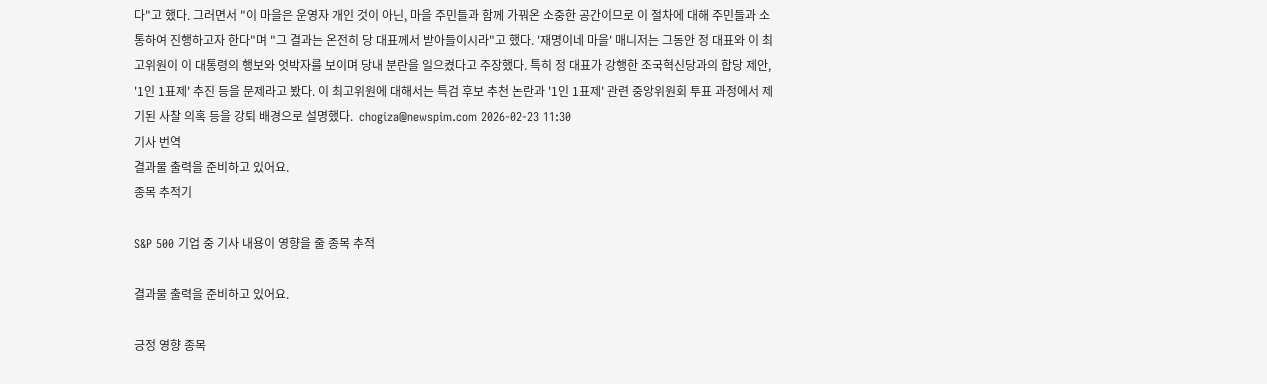다"고 했다. 그러면서 "이 마을은 운영자 개인 것이 아닌, 마을 주민들과 함께 가꿔온 소중한 공간이므로 이 절차에 대해 주민들과 소통하여 진행하고자 한다"며 "그 결과는 온전히 당 대표께서 받아들이시라"고 했다. '재명이네 마을' 매니저는 그동안 정 대표와 이 최고위원이 이 대통령의 행보와 엇박자를 보이며 당내 분란을 일으켰다고 주장했다. 특히 정 대표가 강행한 조국혁신당과의 합당 제안, '1인 1표제' 추진 등을 문제라고 봤다. 이 최고위원에 대해서는 특검 후보 추천 논란과 '1인 1표제' 관련 중앙위원회 투표 과정에서 제기된 사찰 의혹 등을 강퇴 배경으로 설명했다.  chogiza@newspim.com 2026-02-23 11:30
기사 번역
결과물 출력을 준비하고 있어요.
종목 추적기

S&P 500 기업 중 기사 내용이 영향을 줄 종목 추적

결과물 출력을 준비하고 있어요.

긍정 영향 종목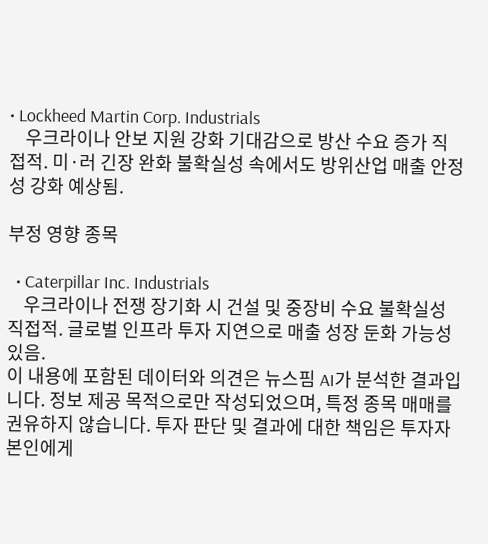• Lockheed Martin Corp. Industrials
    우크라이나 안보 지원 강화 기대감으로 방산 수요 증가 직접적. 미·러 긴장 완화 불확실성 속에서도 방위산업 매출 안정성 강화 예상됨.

부정 영향 종목

  • Caterpillar Inc. Industrials
    우크라이나 전쟁 장기화 시 건설 및 중장비 수요 불확실성 직접적. 글로벌 인프라 투자 지연으로 매출 성장 둔화 가능성 있음.
이 내용에 포함된 데이터와 의견은 뉴스핌 AI가 분석한 결과입니다. 정보 제공 목적으로만 작성되었으며, 특정 종목 매매를 권유하지 않습니다. 투자 판단 및 결과에 대한 책임은 투자자 본인에게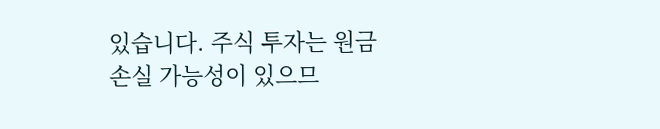있습니다. 주식 투자는 원금 손실 가능성이 있으므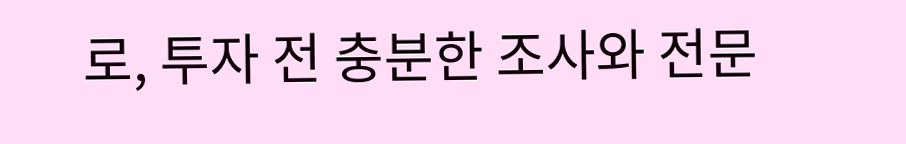로, 투자 전 충분한 조사와 전문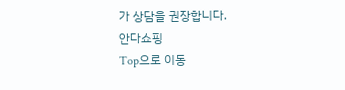가 상담을 권장합니다.
안다쇼핑
Top으로 이동